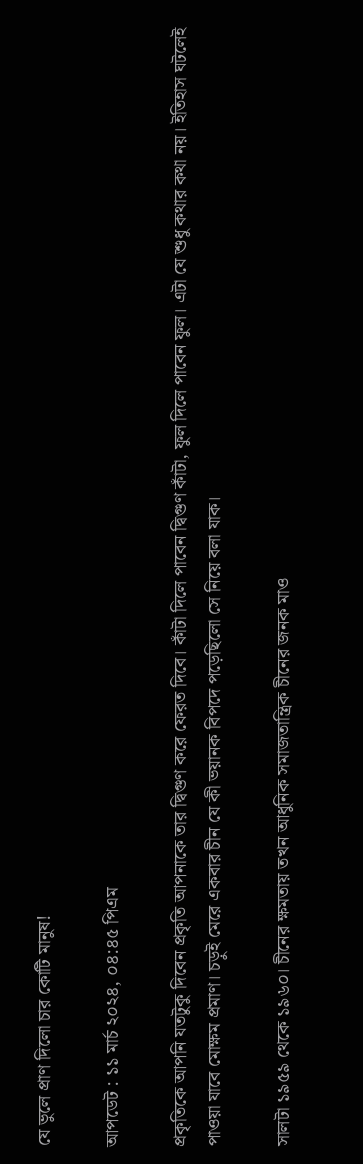যে ভুলে প্রাণ দিলো চার কোটি মানুষ!

আপডেট : ১১ মার্চ ২০২৪, ০৪:৪৫ পিএম

প্রকৃতিকে আপনি যতটুকু দিবেন প্রকৃতি আপনাকে তার দ্বিগুণ করে ফেরত দিবে। কাঁটা দিলে পাবেন দ্বিগুণ কাঁটা, ফুল দিলে পাবেন ফুল। এটা যে শুধু কথার কথা নয়। ইতিহাস ঘটলেই পাওয়া যাবে মোক্ষম প্রমাণ। চড়ুই মেরে একবার চীন যে কী ভয়ানক বিপদে পড়েছিলো সে নিয়ে বলা যাক।

সালটা ১৯৫৯ থেকে ১৯৬০। চীনের ক্ষমতায় তখন আধুনিক সমাজতান্ত্রিক চীনের জনক মাও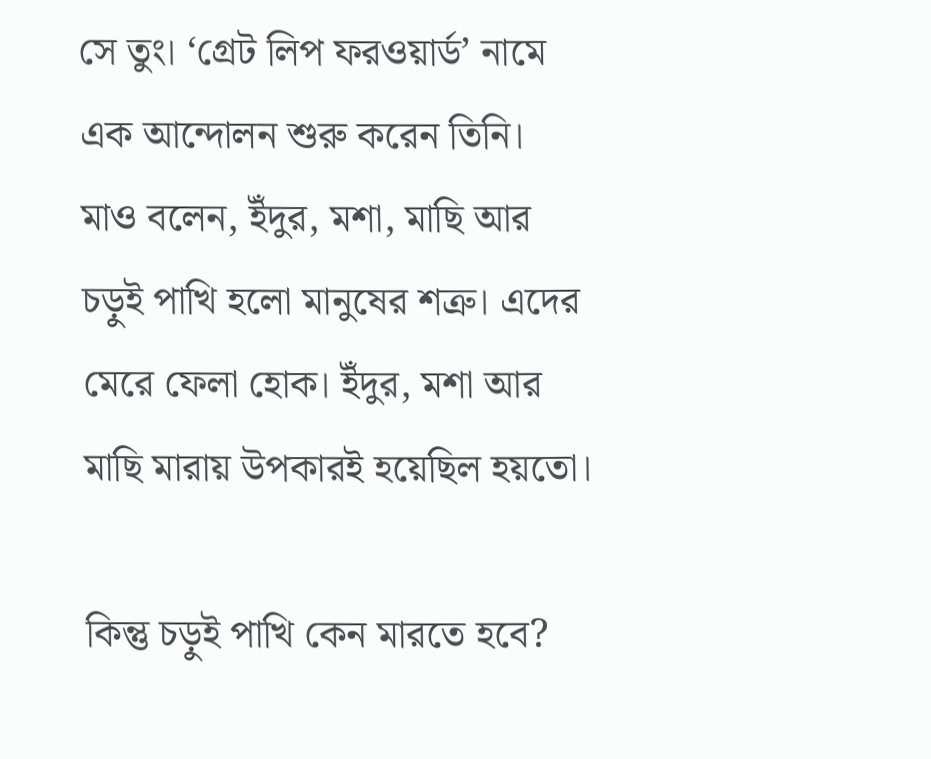সে তুং। ‘গ্রেট লিপ ফরওয়ার্ড’ নামে এক আন্দোলন শুরু করেন তিনি। মাও বলেন, ইঁদুর, মশা, মাছি আর চড়ুই পাখি হলো মানুষের শত্রু। এদের মেরে ফেলা হোক। ইঁদুর, মশা আর মাছি মারায় উপকারই হয়েছিল হয়তো।

কিন্তু চড়ুই পাখি কেন মারতে হবে?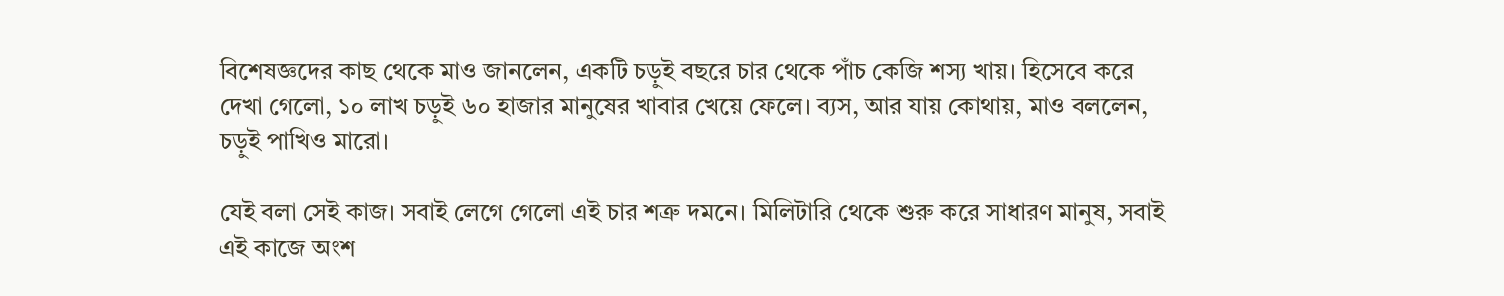বিশেষজ্ঞদের কাছ থেকে মাও জানলেন, একটি চড়ুই বছরে চার থেকে পাঁচ কেজি শস্য খায়। হিসেবে করে দেখা গেলো, ১০ লাখ চড়ুই ৬০ হাজার মানুষের খাবার খেয়ে ফেলে। ব্যস, আর যায় কোথায়, মাও বললেন, চড়ুই পাখিও মারো।

যেই বলা সেই কাজ। সবাই লেগে গেলো এই চার শত্রু দমনে। মিলিটারি থেকে শুরু করে সাধারণ মানুষ, সবাই এই কাজে অংশ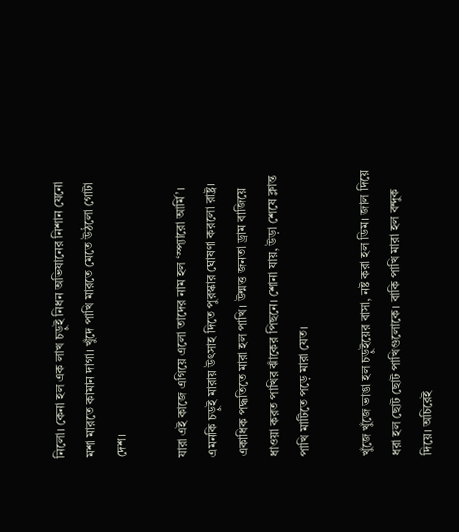নিলো। কেনা হল এক লাখ চড়ুই নিধন অভিযানের নিশান যেনো মশা মারতে কামান দাগা। খুঁদে পাখি মারতে মেতে উঠলো গোটা দেশ।

যারা এই কাজে এগিয়ে এলো তাদের নাম হল ‘স্প্যারো আর্মি’। এমনকি চড়ুই মারায় উত্‍সাহ দিতে পুরস্কার ঘোষণা করলো রাষ্ট্র। একাধিক পদ্ধতিতে মারা হল পাখি। উন্মত্ত জনতা ড্রাম বাজিয়ে ধাওয়া করত পাখির ঝাঁকের পিছনে। শোনা যায়, উড়া শেষে ক্লান্ত পাখি মাটিতে পড়ে মারা যেত।

খুঁজে খুঁজে ভাঙা হল চড়ুইয়ের বাসা, নষ্ট করা হল ডিম। জাল দিয়ে ধরা হল ছোট ছোট পাখিগুলোকে। বাকি পাখি মারা হল বন্দুক দিয়ে। অচিরেই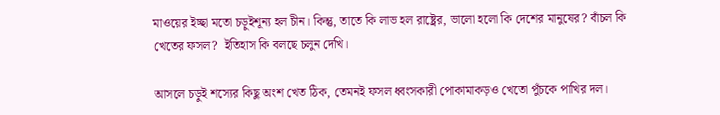মাওয়ের ইচ্ছা মতো চড়ুইশূন্য হল চীন। কিন্তু, তাতে কি লাভ হল রাষ্ট্রের, ভালো হলো কি দেশের মানুষের? বাঁচল কি খেতের ফসল?  ইতিহাস কি বলছে চলুন দেখি।

আসলে চড়ুই শস্যের কিছু অংশ খেত ঠিক, তেমনই ফসল ধ্বংসকারী পোকামাকড়ও খেতো পুঁচকে পাখির দল।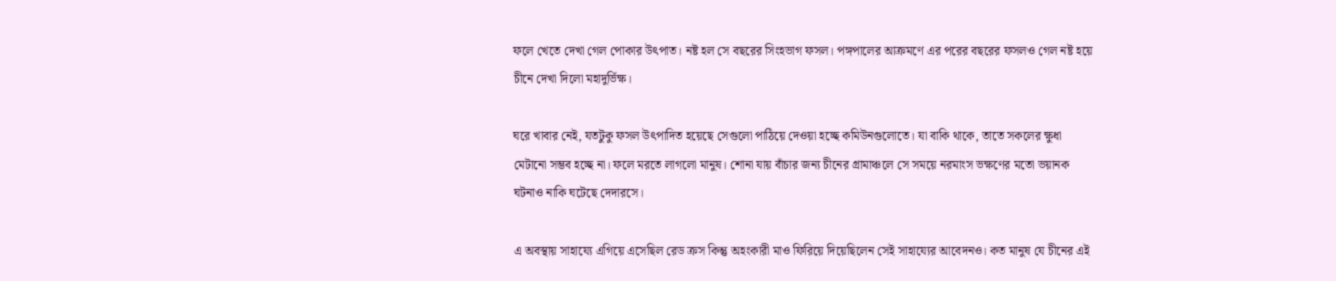ফলে খেতে দেখা গেল পোকার উৎপাত। নষ্ট হল সে বছরের সিংহভাগ ফসল। পঙ্গপালের আক্রমণে এর পরের বছরের ফসলও গেল নষ্ট হয়ে চীনে দেখা দিলো মহাদুর্ভিক্ষ।

ঘরে খাবার নেই, যতটুকু ফসল উৎপাদিত হয়েছে সেগুলো পাঠিয়ে দেওয়া হচ্ছে কমিউনগুলোতে। যা বাকি থাকে, তাতে সকলের ক্ষুধা মেটানো সম্ভব হচ্ছে না। ফলে মরতে লাগলো মানুষ। শোনা যায় বাঁচার জন্য চীনের গ্রামাঞ্চলে সে সময়ে নরমাংস ভক্ষণের মতো ভয়ানক ঘটনাও নাকি ঘটেছে দেদারসে।

এ অবস্থায় সাহায্যে এগিয়ে এসেছিল রেড ক্রস কিন্তু অহংকারী মাও ফিরিয়ে দিয়েছিলেন সেই সাহায্যের আবেদনও। কত মানুষ যে চীনের এই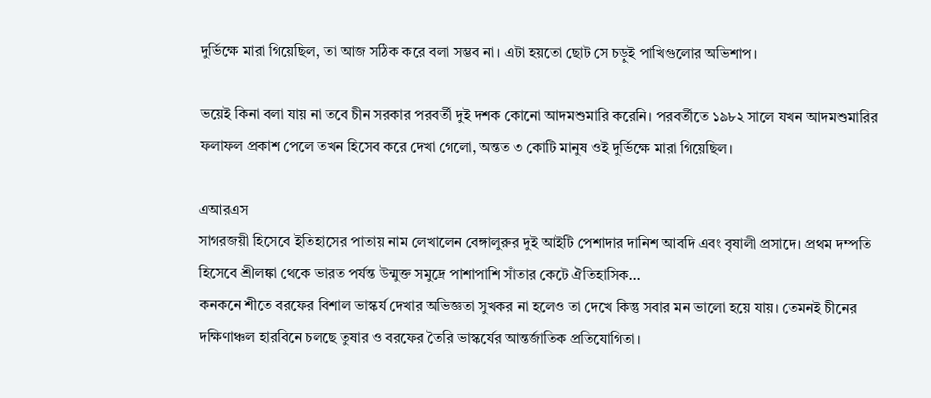দুর্ভিক্ষে মারা গিয়েছিল, তা আজ সঠিক করে বলা সম্ভব না। এটা হয়তো ছোট সে চড়ুই পাখিগুলোর অভিশাপ।

ভয়েই কিনা বলা যায় না তবে চীন সরকার পরবর্তী দুই দশক কোনো আদমশুমারি করেনি। পরবর্তীতে ১৯৮২ সালে যখন আদমশুমারির ফলাফল প্রকাশ পেলে তখন হিসেব করে দেখা গেলো, অন্তত ৩ কোটি মানুষ ওই দুর্ভিক্ষে মারা গিয়েছিল।

এআরএস
সাগরজয়ী হিসেবে ইতিহাসের পাতায় নাম লেখালেন বেঙ্গালুরুর দুই আইটি পেশাদার দানিশ আবদি এবং বৃষালী প্রসাদে। প্রথম দম্পতি হিসেবে শ্রীলঙ্কা থেকে ভারত পর্যন্ত উন্মুক্ত সমুদ্রে পাশাপাশি সাঁতার কেটে ঐতিহাসিক...
কনকনে শীতে বরফের বিশাল ভাস্কর্য দেখার অভিজ্ঞতা সুখকর না হলেও তা দেখে কিন্তু সবার মন ভালো হয়ে যায়। তেমনই চীনের দক্ষিণাঞ্চল হারবিনে চলছে তুষার ও বরফের তৈরি ভাস্কর্যের আন্তর্জাতিক প্রতিযোগিতা।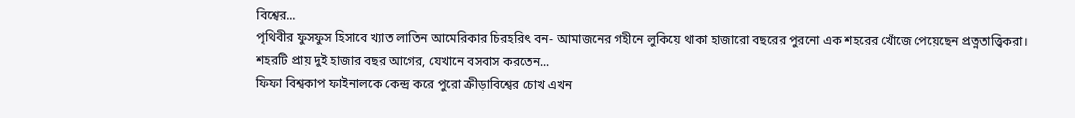বিশ্বের...
পৃথিবীর ফুসফুস হিসাবে খ্যাত লাতিন আমেরিকার চিরহরিৎ বন- আমাজনের গহীনে লুকিয়ে থাকা হাজারো বছরের পুরনো এক শহরের খোঁজে পেয়েছেন প্রত্নতাত্ত্বিকরা। শহরটি প্রায় দুই হাজার বছর আগের, যেখানে বসবাস করতেন...
ফিফা বিশ্বকাপ ফাইনালকে কেন্দ্র করে পুরো ক্রীড়াবিশ্বের চোখ এখন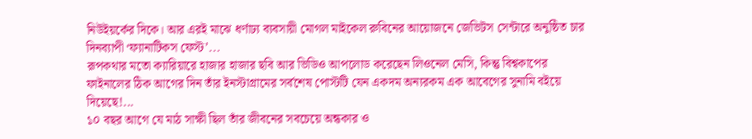নিউইয়র্কের দিকে। আর এরই মাঝে ধর্ণাঢ্য ব্যবসায়ী মোগল মাইকেল রুবিনের আয়োজনে জেভিটস সেন্টারে অনুষ্ঠিত চার দিনব্যাপী ‘ফ্যানাটিকস ফেস্ট’...
রূপকথার মতো ক্যারিয়ারে হাজার হাজার ছবি আর ভিডিও আপলোড করেছেন লিওনেল মেসি, কিন্তু বিশ্বকাপের ফাইনালের ঠিক আগের দিন তাঁর ইনস্টাগ্রামের সর্বশেষ পোস্টটি যেন একদম অন্যরকম এক আবেগের সুনামি বইয়ে দিয়েছে!...
১০ বছর আগে যে মাঠ সাক্ষী ছিল তাঁর জীবনের সবচেয়ে অন্ধকার ও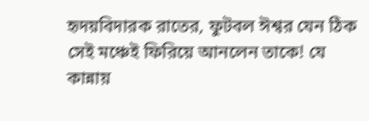হৃদয়বিদারক রাতের, ফুটবল ঈশ্বর যেন ঠিক সেই মঞ্চেই ফিরিয়ে আনলেন তাকে! যে কান্নায়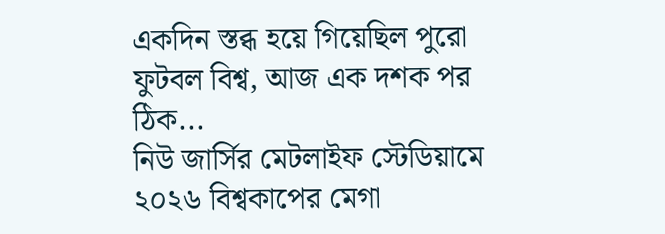একদিন স্তব্ধ হয়ে গিয়েছিল পুরো ফুটবল বিশ্ব, আজ এক দশক পর ঠিক...
নিউ জার্সির মেটলাইফ স্টেডিয়ামে ২০২৬ বিশ্বকাপের মেগা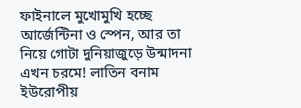ফাইনালে মুখোমুখি হচ্ছে আর্জেন্টিনা ও স্পেন, আর তা নিয়ে গোটা দুনিয়াজুড়ে উন্মাদনা এখন চরমে! লাতিন বনাম ইউরোপীয়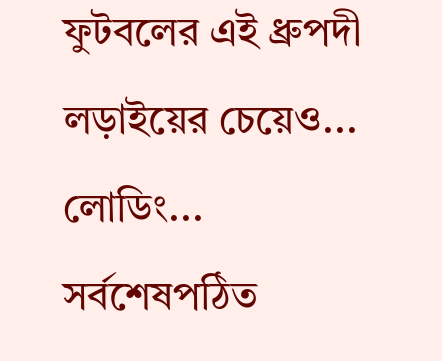ফুটবলের এই ধ্রুপদী লড়াইয়ের চেয়েও...
লোডিং...
সর্বশেষপঠিত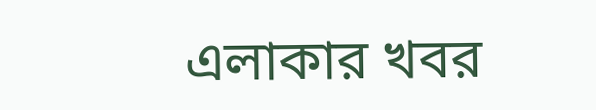এলাকার খবর